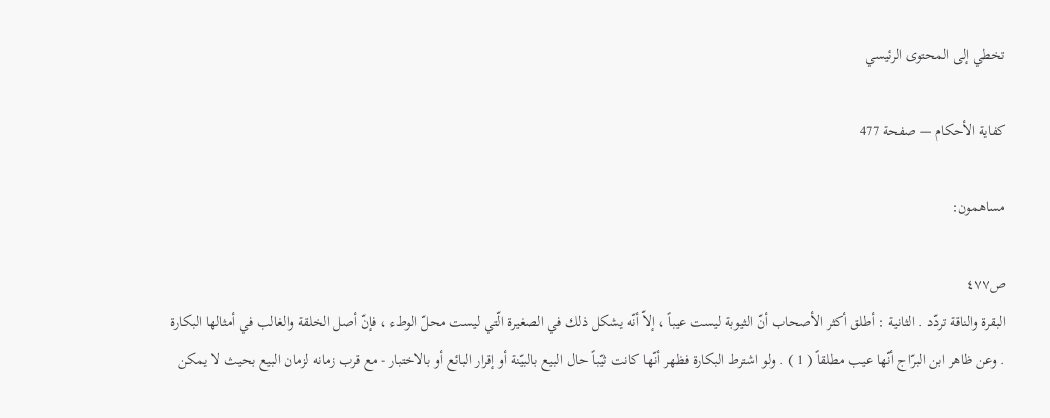تخطي إلى المحتوى الرئيسي

كفاية الأحكام — صفحة 477

مساهمون:

ص٤٧٧
البقرة والناقة تردّد . الثانية : أطلق أكثر الأصحاب أنّ الثيوبة ليست عيباً ، إلاّ أنّه يشكل ذلك في الصغيرة الّتي ليست محلّ الوطء ، فإنّ أصل الخلقة والغالب في أمثالها البكارة . وعن ظاهر ابن البرّاج أنّها عيب مطلقاً ( 1 ) . ولو اشترط البكارة فظهر أنّها كانت ثيّباً حال البيع بالبيّنة أو إقرار البائع أو بالاختبار - مع قرب زمانه لزمان البيع بحيث لا يمكن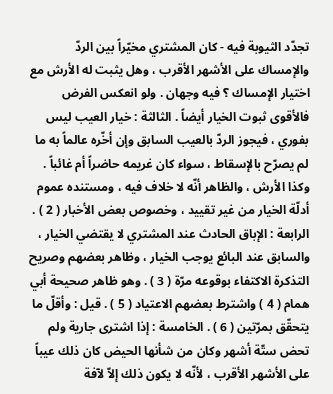تجدّد الثيوبة فيه - كان المشتري مخيّراً بين الردّ والإمساك على الأشهر الأقرب ، وهل يثبت له الأرش مع اختيار الإمساك ؟ فيه وجهان . ولو انعكس الفرض فالأقوى ثبوت الخيار أيضاً . الثالثة : خيار العيب ليس بفوري ، فيجوز الردّ بالعيب السابق وإن أخّره عالماً به ما لم يصرّح بالإسقاط ، سواء كان غريمه حاضراً أم غائباً . وكذا الأرش ، والظاهر أنّه لا خلاف فيه ، ومستنده عموم أدلّة الخيار من غير تقييد ، وخصوص بعض الأخبار ( 2 ) . الرابعة : الإباق الحادث عند المشتري لا يقتضي الخيار ، والسابق عند البائع يوجب الخيار ، وظاهر بعضهم وصريح التذكرة الاكتفاء بوقوعه مرّة ( 3 ) . وهو ظاهر صحيحة أبي همام ( 4 ) واشترط بعضهم الاعتياد ( 5 ) . قيل : وأقلّ ما يتحقّق بمرّتين ( 6 ) . الخامسة : إذا اشترى جارية ولم تحض ستّة أشهر وكان من شأنها الحيض كان ذلك عيباً على الأشهر الأقرب ، لأنّه لا يكون ذلك إلاّ لآفة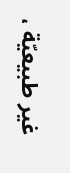غير طبيعيّة ،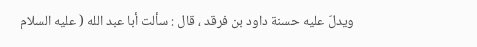ويدلّ عليه حسنة داود بن فرقد ، قال : سألت أبا عبد الله ( عليه السلام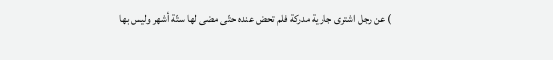) عن رجل اشترى جارية مدركة فلم تحض عنده حتّى مضى لها ستّة أشهر وليس بها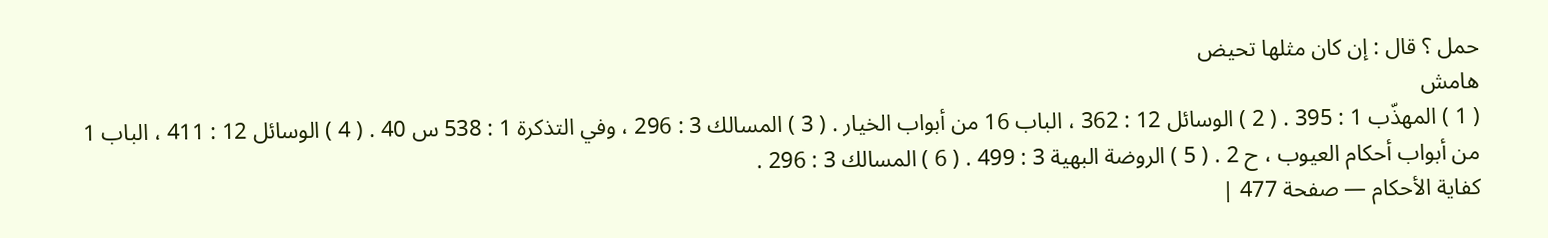حمل ؟ قال : إن كان مثلها تحيض
هامش
( 1 ) المهذّب 1 : 395 . ( 2 ) الوسائل 12 : 362 ، الباب 16 من أبواب الخيار . ( 3 ) المسالك 3 : 296 ، وفي التذكرة 1 : 538 س 40 . ( 4 ) الوسائل 12 : 411 ، الباب 1 من أبواب أحكام العيوب ، ح 2 . ( 5 ) الروضة البهية 3 : 499 . ( 6 ) المسالك 3 : 296 .
كفاية الأحكام — صفحة 477 |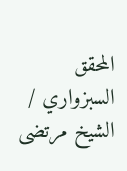المحقق السبزواري / الشيخ مرتضى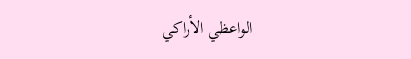الواعظي الأراكي